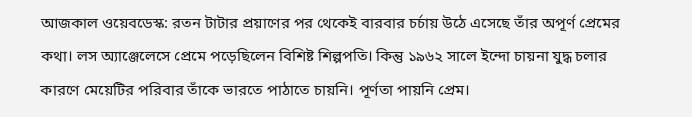আজকাল ওয়েবডেস্ক: রতন টাটার প্রয়াণের পর থেকেই বারবার চর্চায় উঠে এসেছে তাঁর অপূর্ণ প্রেমের কথা। লস অ্যাঞ্জেলেসে প্রেমে পড়েছিলেন বিশিষ্ট শিল্পপতি। কিন্তু ১৯৬২ সালে ইন্দো চায়না যুদ্ধ চলার কারণে মেয়েটির পরিবার তাঁকে ভারতে পাঠাতে চায়নি। পূর্ণতা পায়নি প্রেম।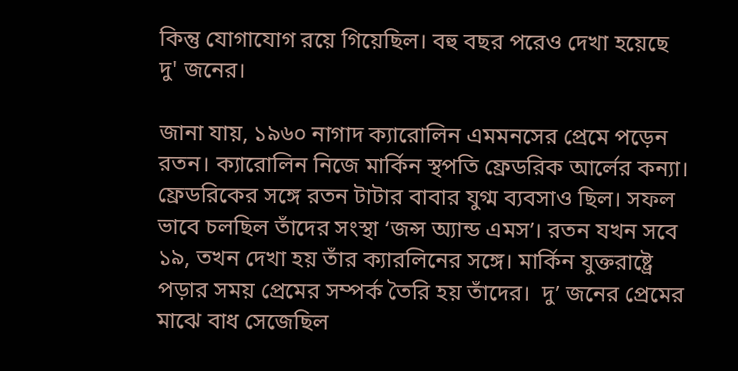কিন্তু যোগাযোগ রয়ে গিয়েছিল। বহু বছর পরেও দেখা হয়েছে দু' জনের।

জানা যায়, ১৯৬০ নাগাদ ক্যারোলিন এমমনসের প্রেমে পড়েন রতন। ক্যারোলিন নিজে মার্কিন স্থপতি ফ্রেডরিক আর্লের কন্যা। ফ্রেডরিকের সঙ্গে রতন টাটার বাবার যুগ্ম ব্যবসাও ছিল। সফল ভাবে চলছিল তাঁদের সংস্থা ‘জন্স অ্যান্ড এমস’। রতন যখন সবে ১৯, তখন দেখা হয় তাঁর ক্যারলিনের সঙ্গে। মার্কিন যুক্তরাষ্ট্রে পড়ার সময় প্রেমের সম্পর্ক তৈরি হয় তাঁদের।  দু’ জনের প্রেমের মাঝে বাধ সেজেছিল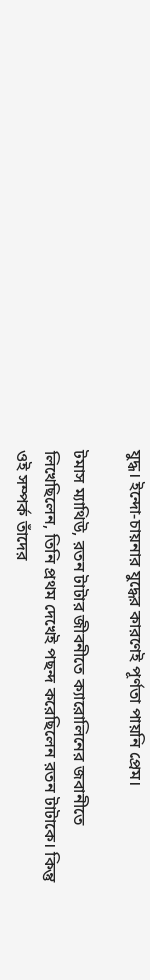যুদ্ধ। ইন্দো-চায়নার যুদ্ধের কারণেই পূর্ণতা পায়নি প্রেম।

টমাস ম্যাথিউ, রতন টাটার জীবনীতে ক্যারোলিনের জবানীতে লিখেছিলেন, তিনি প্রথম দেখেই পছন্দ করেছিলেন রতন টাটাকে। কিন্তু ওই সম্পর্ক তাঁদের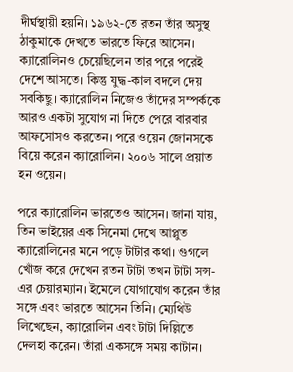দীর্ঘস্থায়ী হয়নি। ১৯৬২-তে রতন তাঁর অসুস্থ ঠাকুমাকে দেখতে ভারতে ফিরে আসেন। ক্যারোলিনও চেয়েছিলেন তার পরে পরেই দেশে আসতে। কিন্তু যুদ্ধ-কাল বদলে দেয় সবকিছু। ক্যারোলিন নিজেও তাঁদের সম্পর্ককে আরও একটা সুযোগ না দিতে পেরে বারবার আফসোসও করতেন। পরে ওয়েন জোনসকে বিয়ে করেন ক্যারোলিন। ২০০৬ সালে প্রয়াত হন ওয়েন।

পরে ক্যারোলিন ভারতেও আসেন। জানা যায়, তিন ভাইয়ের এক সিনেমা দেখে আপ্লুত ক্যারোলিনের মনে পড়ে টাটার কথা। গুগলে খোঁজ করে দেখেন রতন টাটা তখন টাটা সন্স-এর চেয়ারম্যান। ইমেলে যোগাযোগ করেন তাঁর সঙ্গে এবং ভারতে আসেন তিনি। ম্যেথিউ লিখেছেন, ক্যারোলিন এবং টাটা দিল্লিতে দেলহা করেন। তাঁরা একসঙ্গে সময় কাটান।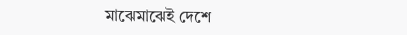মাঝেমাঝেই দেশে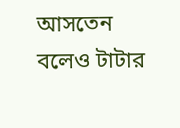আসতেন বলেও টাটার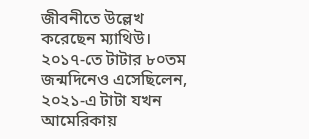জীবনীতে উল্লেখ করেছেন ম্যাথিউ। ২০১৭-তে টাটার ৮০তম জন্মদিনেও এসেছিলেন, ২০২১-এ টাটা যখন আমেরিকায়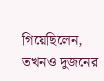গিয়েছিলেন, তখনও দুজনের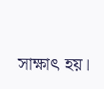সাক্ষাৎ হয়।